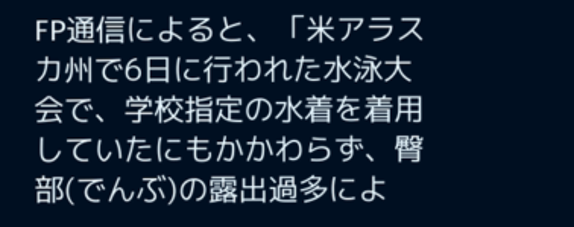FP通信によると、「米アラスカ州で6日に行われた水泳大会で、学校指定の水着を着用していたにもかかわらず、臀部(でんぶ)の露出過多によ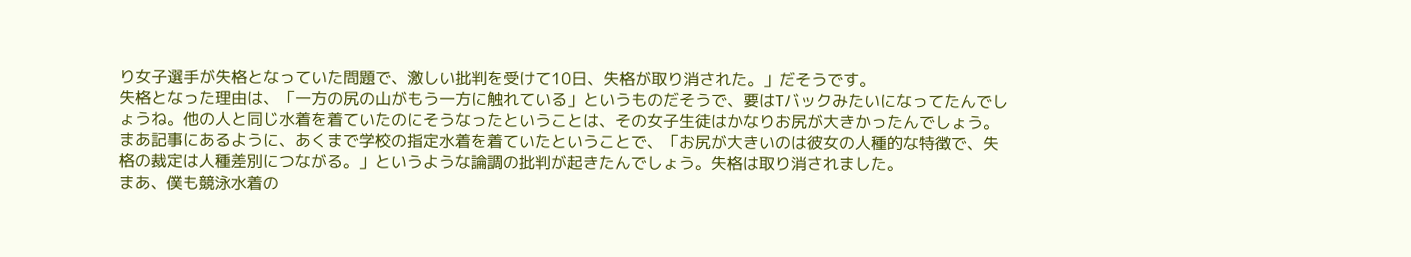り女子選手が失格となっていた問題で、激しい批判を受けて10日、失格が取り消された。」だそうです。
失格となった理由は、「一方の尻の山がもう一方に触れている」というものだそうで、要はTバックみたいになってたんでしょうね。他の人と同じ水着を着ていたのにそうなったということは、その女子生徒はかなりお尻が大きかったんでしょう。まあ記事にあるように、あくまで学校の指定水着を着ていたということで、「お尻が大きいのは彼女の人種的な特徴で、失格の裁定は人種差別につながる。」というような論調の批判が起きたんでしょう。失格は取り消されました。
まあ、僕も競泳水着の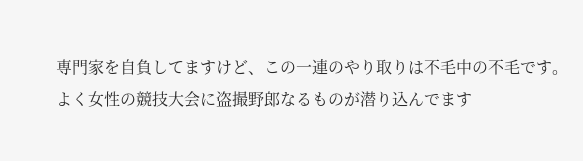専門家を自負してますけど、この一連のやり取りは不毛中の不毛です。
よく女性の競技大会に盗撮野郎なるものが潜り込んでます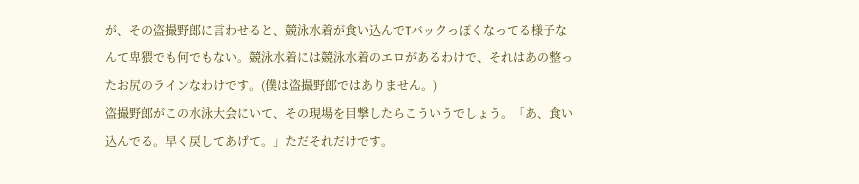が、その盗撮野郎に言わせると、競泳水着が食い込んでTバックっぽくなってる様子なんて卑猥でも何でもない。競泳水着には競泳水着のエロがあるわけで、それはあの整ったお尻のラインなわけです。(僕は盗撮野郎ではありません。)
盗撮野郎がこの水泳大会にいて、その現場を目撃したらこういうでしょう。「あ、食い込んでる。早く戻してあげて。」ただそれだけです。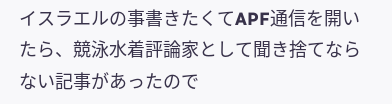イスラエルの事書きたくてAPF通信を開いたら、競泳水着評論家として聞き捨てならない記事があったので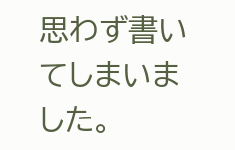思わず書いてしまいました。